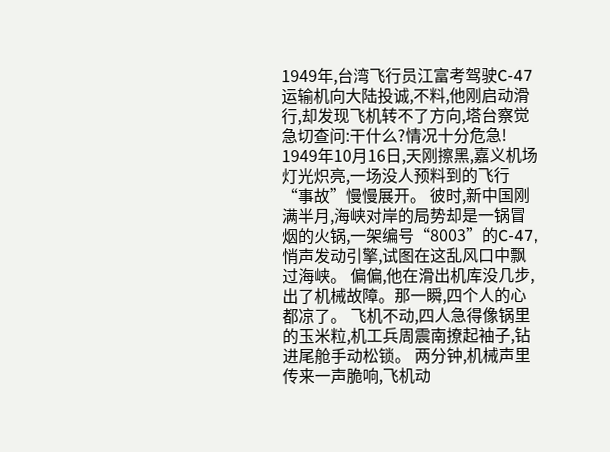1949年,台湾飞行员江富考驾驶C-47运输机向大陆投诚,不料,他刚启动滑行,却发现飞机转不了方向,塔台察觉急切查问:干什么?情况十分危急! 1949年10月16日,天刚擦黑,嘉义机场灯光炽亮,一场没人预料到的飞行“事故”慢慢展开。 彼时,新中国刚满半月,海峡对岸的局势却是一锅冒烟的火锅,一架编号“8003”的C-47,悄声发动引擎,试图在这乱风口中飘过海峡。 偏偏,他在滑出机库没几步,出了机械故障。那一瞬,四个人的心都凉了。 飞机不动,四人急得像锅里的玉米粒,机工兵周震南撩起袖子,钻进尾舱手动松锁。 两分钟,机械声里传来一声脆响,飞机动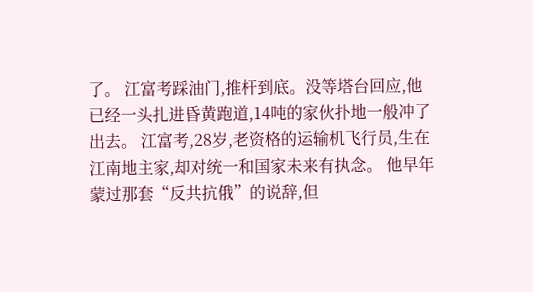了。 江富考踩油门,推杆到底。没等塔台回应,他已经一头扎进昏黄跑道,14吨的家伙扑地一般冲了出去。 江富考,28岁,老资格的运输机飞行员,生在江南地主家,却对统一和国家未来有执念。 他早年蒙过那套“反共抗俄”的说辞,但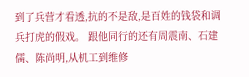到了兵营才看透,抗的不是敌,是百姓的钱袋和调兵打虎的假戏。 跟他同行的还有周震南、石建儒、陈尚明,从机工到维修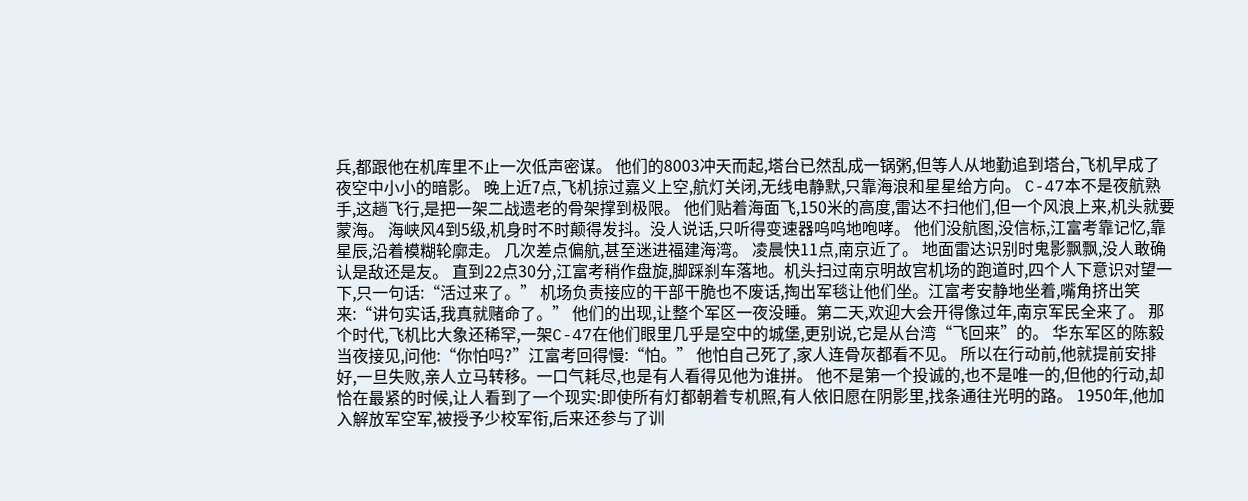兵,都跟他在机库里不止一次低声密谋。 他们的8003冲天而起,塔台已然乱成一锅粥,但等人从地勤追到塔台,飞机早成了夜空中小小的暗影。 晚上近7点,飞机掠过嘉义上空,航灯关闭,无线电静默,只靠海浪和星星给方向。 C-47本不是夜航熟手,这趟飞行,是把一架二战遗老的骨架撑到极限。 他们贴着海面飞,150米的高度,雷达不扫他们,但一个风浪上来,机头就要蒙海。 海峡风4到5级,机身时不时颠得发抖。没人说话,只听得变速器呜呜地咆哮。 他们没航图,没信标,江富考靠记忆,靠星辰,沿着模糊轮廓走。 几次差点偏航,甚至迷进福建海湾。 凌晨快11点,南京近了。 地面雷达识别时鬼影飘飘,没人敢确认是敌还是友。 直到22点30分,江富考稍作盘旋,脚踩刹车落地。机头扫过南京明故宫机场的跑道时,四个人下意识对望一下,只一句话:“活过来了。” 机场负责接应的干部干脆也不废话,掏出军毯让他们坐。江富考安静地坐着,嘴角挤出笑来:“讲句实话,我真就赌命了。” 他们的出现,让整个军区一夜没睡。第二天,欢迎大会开得像过年,南京军民全来了。 那个时代,飞机比大象还稀罕,一架C-47在他们眼里几乎是空中的城堡,更别说,它是从台湾“飞回来”的。 华东军区的陈毅当夜接见,问他:“你怕吗?”江富考回得慢:“怕。” 他怕自己死了,家人连骨灰都看不见。 所以在行动前,他就提前安排好,一旦失败,亲人立马转移。一口气耗尽,也是有人看得见他为谁拼。 他不是第一个投诚的,也不是唯一的,但他的行动,却恰在最紧的时候,让人看到了一个现实:即使所有灯都朝着专机照,有人依旧愿在阴影里,找条通往光明的路。 1950年,他加入解放军空军,被授予少校军衔,后来还参与了训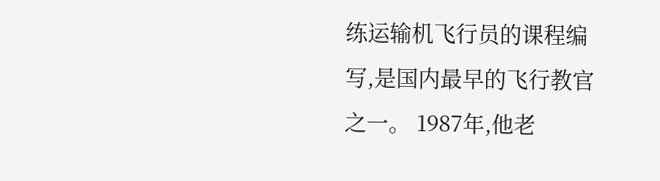练运输机飞行员的课程编写,是国内最早的飞行教官之一。 1987年,他老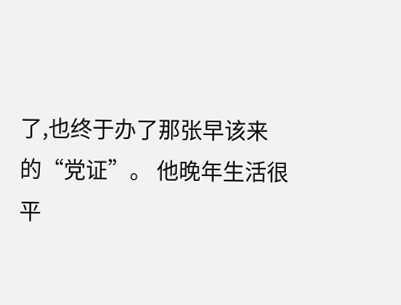了,也终于办了那张早该来的“党证”。 他晚年生活很平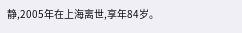静,2005年在上海离世,享年84岁。